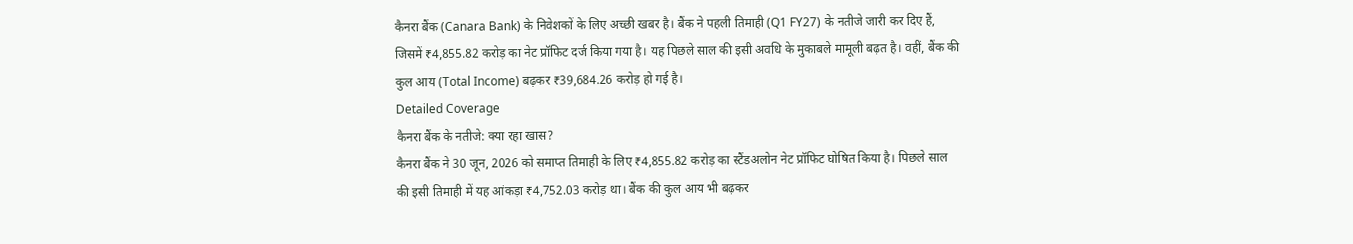कैनरा बैंक (Canara Bank) के निवेशकों के लिए अच्छी खबर है। बैंक ने पहली तिमाही (Q1 FY27) के नतीजे जारी कर दिए हैं, जिसमें ₹4,855.82 करोड़ का नेट प्रॉफिट दर्ज किया गया है। यह पिछले साल की इसी अवधि के मुकाबले मामूली बढ़त है। वहीं, बैंक की कुल आय (Total Income) बढ़कर ₹39,684.26 करोड़ हो गई है।
Detailed Coverage
कैनरा बैंक के नतीजे: क्या रहा खास?
कैनरा बैंक ने 30 जून, 2026 को समाप्त तिमाही के लिए ₹4,855.82 करोड़ का स्टैंडअलोन नेट प्रॉफिट घोषित किया है। पिछले साल की इसी तिमाही में यह आंकड़ा ₹4,752.03 करोड़ था। बैंक की कुल आय भी बढ़कर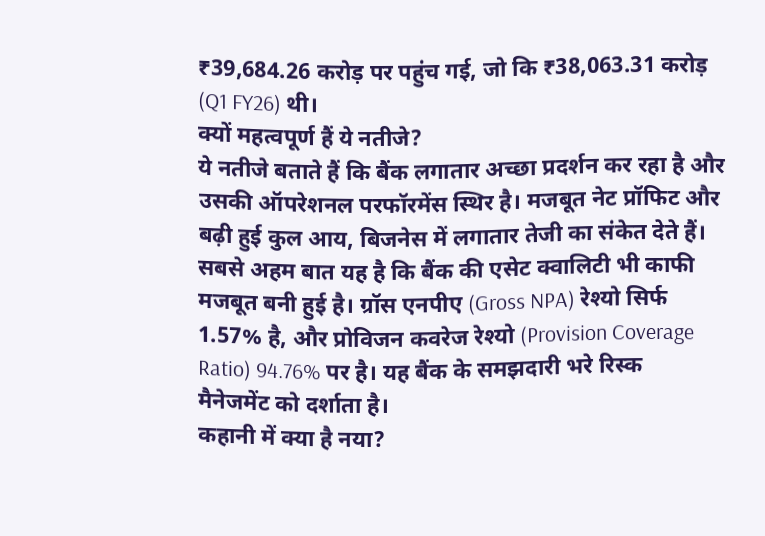₹39,684.26 करोड़ पर पहुंच गई, जो कि ₹38,063.31 करोड़ (Q1 FY26) थी।
क्यों महत्वपूर्ण हैं ये नतीजे?
ये नतीजे बताते हैं कि बैंक लगातार अच्छा प्रदर्शन कर रहा है और उसकी ऑपरेशनल परफॉरमेंस स्थिर है। मजबूत नेट प्रॉफिट और बढ़ी हुई कुल आय, बिजनेस में लगातार तेजी का संकेत देते हैं। सबसे अहम बात यह है कि बैंक की एसेट क्वालिटी भी काफी मजबूत बनी हुई है। ग्रॉस एनपीए (Gross NPA) रेश्यो सिर्फ 1.57% है, और प्रोविजन कवरेज रेश्यो (Provision Coverage Ratio) 94.76% पर है। यह बैंक के समझदारी भरे रिस्क मैनेजमेंट को दर्शाता है।
कहानी में क्या है नया?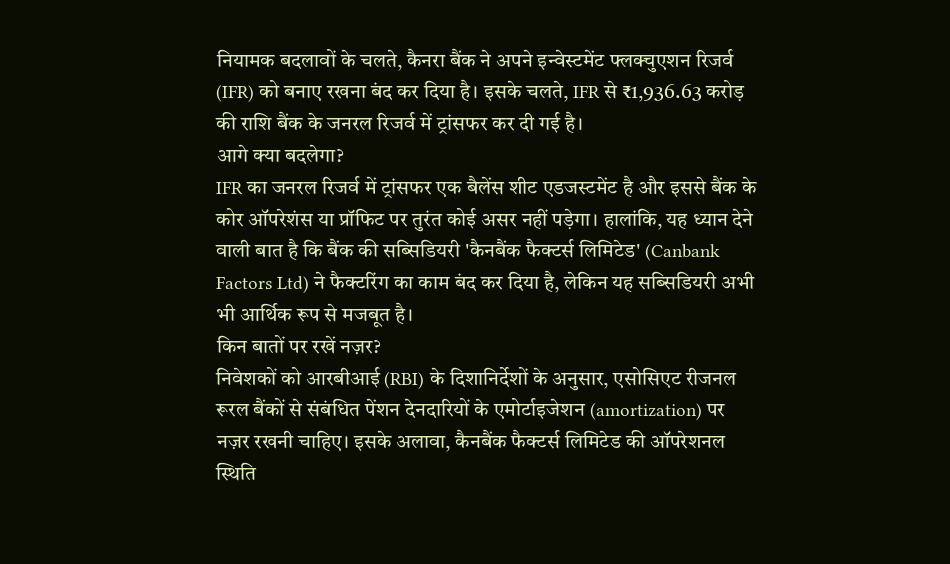नियामक बदलावों के चलते, कैनरा बैंक ने अपने इन्वेस्टमेंट फ्लक्चुएशन रिजर्व (IFR) को बनाए रखना बंद कर दिया है। इसके चलते, IFR से ₹1,936.63 करोड़ की राशि बैंक के जनरल रिजर्व में ट्रांसफर कर दी गई है।
आगे क्या बदलेगा?
IFR का जनरल रिजर्व में ट्रांसफर एक बैलेंस शीट एडजस्टमेंट है और इससे बैंक के कोर ऑपरेशंस या प्रॉफिट पर तुरंत कोई असर नहीं पड़ेगा। हालांकि, यह ध्यान देने वाली बात है कि बैंक की सब्सिडियरी 'कैनबैंक फैक्टर्स लिमिटेड' (Canbank Factors Ltd) ने फैक्टरिंग का काम बंद कर दिया है, लेकिन यह सब्सिडियरी अभी भी आर्थिक रूप से मजबूत है।
किन बातों पर रखें नज़र?
निवेशकों को आरबीआई (RBI) के दिशानिर्देशों के अनुसार, एसोसिएट रीजनल रूरल बैंकों से संबंधित पेंशन देनदारियों के एमोर्टाइजेशन (amortization) पर नज़र रखनी चाहिए। इसके अलावा, कैनबैंक फैक्टर्स लिमिटेड की ऑपरेशनल स्थिति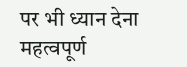पर भी ध्यान देना महत्वपूर्ण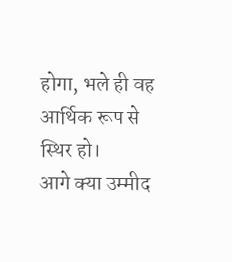होगा, भले ही वह आर्थिक रूप से स्थिर हो।
आगे क्या उम्मीद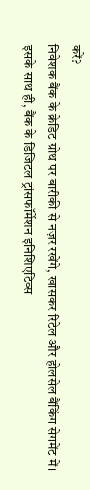करें?
निवेशक बैंक के क्रेडिट ग्रोथ पर बारीकी से नज़र रखेंगे, खासकर रिटेल और होलसेल बैंकिंग सेगमेंट में। इसके साथ ही, बैंक के डिजिटल ट्रांसफॉर्मेशन इनिशिएटिव्स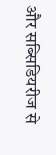और सब्सिडियरीज से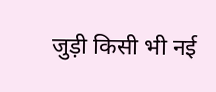जुड़ी किसी भी नई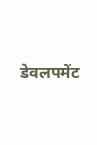डेवलपमेंट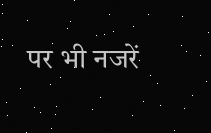पर भी नजरें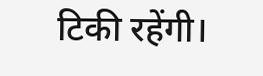टिकी रहेंगी।